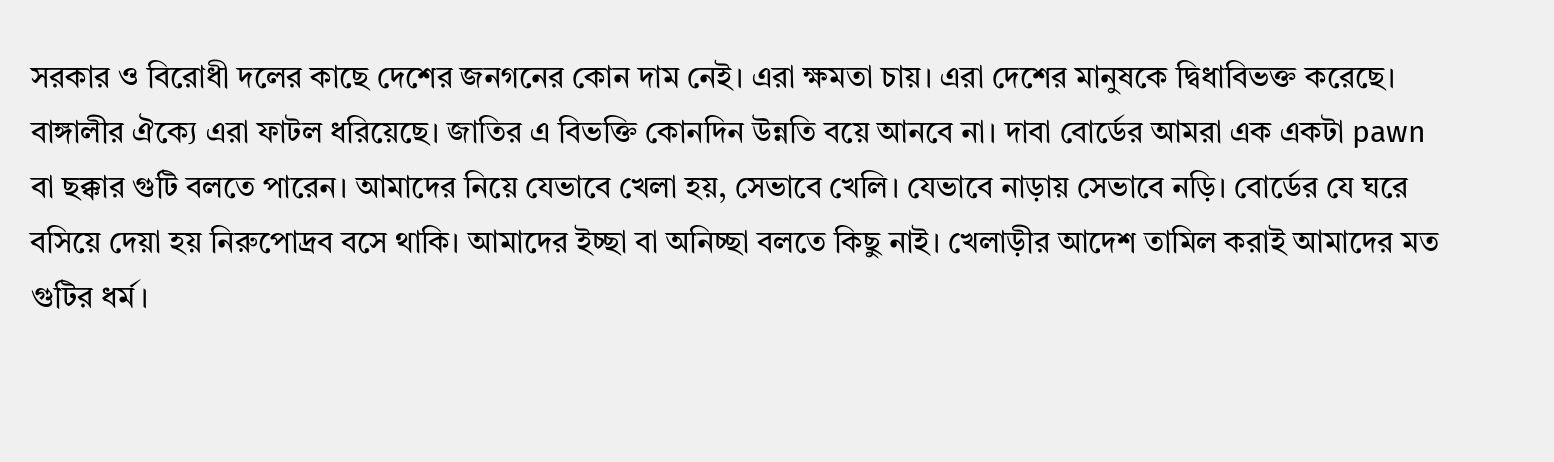সরকার ও বিরোধী দলের কাছে দেশের জনগনের কোন দাম নেই। এরা ক্ষমতা চায়। এরা দেশের মানুষকে দ্বিধাবিভক্ত করেছে। বাঙ্গালীর ঐক্যে এরা ফাটল ধরিয়েছে। জাতির এ বিভক্তি কোনদিন উন্নতি বয়ে আনবে না। দাবা বোর্ডের আমরা এক একটা pawn বা ছক্কার গুটি বলতে পারেন। আমাদের নিয়ে যেভাবে খেলা হয়, সেভাবে খেলি। যেভাবে নাড়ায় সেভাবে নড়ি। বোর্ডের যে ঘরে বসিয়ে দেয়া হয় নিরুপোদ্রব বসে থাকি। আমাদের ইচ্ছা বা অনিচ্ছা বলতে কিছু নাই। খেলাড়ীর আদেশ তামিল করাই আমাদের মত গুটির ধর্ম।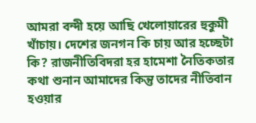আমরা বন্দী হয়ে আছি খেলোয়ারের হুকুমী খাঁচায়। দেশের জনগন কি চায় আর হচ্ছেটা কি? রাজনীতিবিদরা হর হামেশা নৈতিকতার কথা শুনান আমাদের কিন্তু তাদের নীতিবান হওয়ার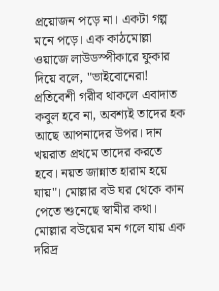প্রয়োজন পড়ে না। একটা গল্প মনে পড়ে। এক কাঠমোল্লা ওয়াজে লাউডস্পীকারে ফুকার দিয়ে বলে, "ভাইবোনেরা! প্রতিবেশী গরীব থাকলে এবাদাত কবুল হবে না, অবশ্যই তাদের হক আছে আপনাদের উপর। দান খয়রাত প্রথমে তাদের করতে হবে। নয়ত জান্নাত হারাম হয়ে যায়"। মোল্লার বউ ঘর থেকে কান পেতে শুনেছে স্বামীর কথা। মোল্লার বউয়ের মন গলে যায় এক দরিদ্র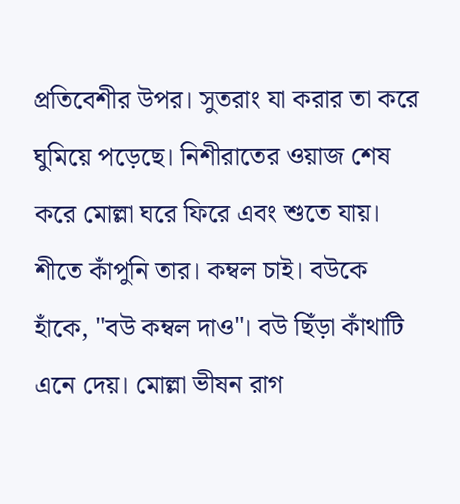প্রতিবেশীর উপর। সুতরাং যা করার তা করে ঘুমিয়ে পড়েছে। নিশীরাতের ওয়াজ শেষ করে মোল্লা ঘরে ফিরে এবং শুতে যায়। শীতে কাঁপুনি তার। কম্বল চাই। বউকে হাঁকে, "বউ কম্বল দাও"। বউ ছিঁড়া কাঁথাটি এনে দেয়। মোল্লা ভীষন রাগ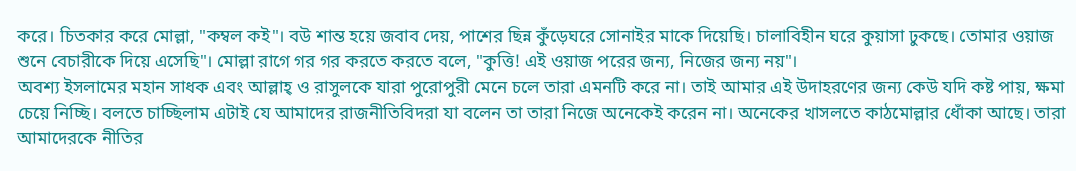করে। চিতকার করে মোল্লা, "কম্বল কই"। বউ শান্ত হয়ে জবাব দেয়, পাশের ছিন্ন কুঁড়েঘরে সোনাইর মাকে দিয়েছি। চালাবিহীন ঘরে কুয়াসা ঢুকছে। তোমার ওয়াজ শুনে বেচারীকে দিয়ে এসেছি"। মোল্লা রাগে গর গর করতে করতে বলে, "কুত্তি! এই ওয়াজ পরের জন্য, নিজের জন্য নয়"।
অবশ্য ইসলামের মহান সাধক এবং আল্লাহ্ ও রাসুলকে যারা পুরোপুরী মেনে চলে তারা এমনটি করে না। তাই আমার এই উদাহরণের জন্য কেউ যদি কষ্ট পায়, ক্ষমা চেয়ে নিচ্ছি। বলতে চাচ্ছিলাম এটাই যে আমাদের রাজনীতিবিদরা যা বলেন তা তারা নিজে অনেকেই করেন না। অনেকের খাসলতে কাঠমোল্লার ধোঁকা আছে। তারা আমাদেরকে নীতির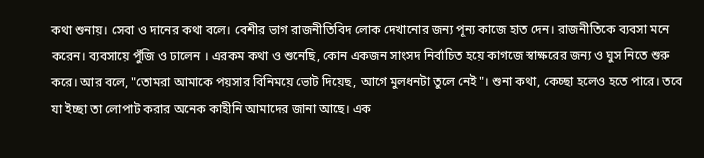কথা শুনায়। সেবা ও দানের কথা বলে। বেশীর ভাগ রাজনীতিবিদ লোক দেখানোর জন্য পূন্য কাজে হাত দেন। রাজনীতিকে ব্যবসা মনে করেন। ব্যবসায়ে পুঁজি ও ঢালেন । এরকম কথা ও শুনেছি, কোন একজন সাংসদ নির্বাচিত হয়ে কাগজে স্বাক্ষরের জন্য ও ঘুস নিতে শুরু করে। আর বলে, "তোমরা আমাকে পয়সার বিনিময়ে ভোট দিয়েছ, আগে মুলধনটা তুলে নেই"। শুনা কথা, কেচ্ছা হলেও হতে পারে। তবে যা ইচ্ছা তা লোপাট করার অনেক কাহীনি আমাদের জানা আছে। এক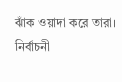ঝাঁক ওয়াদা করে তারা। নির্বাচনী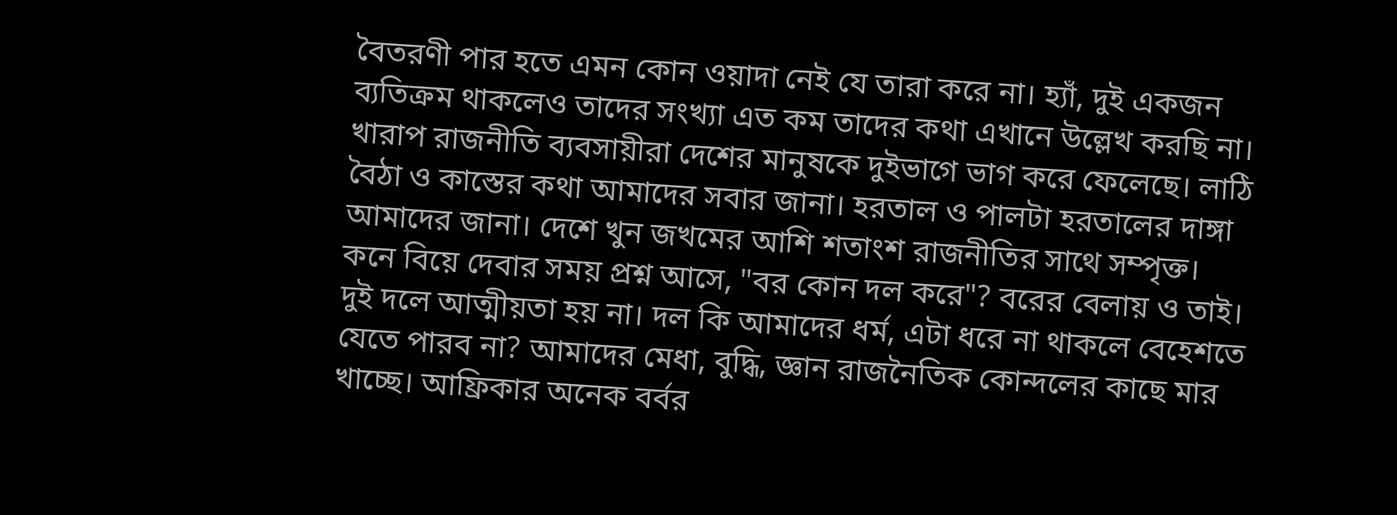বৈতরণী পার হতে এমন কোন ওয়াদা নেই যে তারা করে না। হ্যাঁ, দুই একজন ব্যতিক্রম থাকলেও তাদের সংখ্যা এত কম তাদের কথা এখানে উল্লেখ করছি না।
খারাপ রাজনীতি ব্যবসায়ীরা দেশের মানুষকে দুইভাগে ভাগ করে ফেলেছে। লাঠি বৈঠা ও কাস্তের কথা আমাদের সবার জানা। হরতাল ও পালটা হরতালের দাঙ্গা আমাদের জানা। দেশে খুন জখমের আশি শতাংশ রাজনীতির সাথে সম্পৃক্ত।
কনে বিয়ে দেবার সময় প্রশ্ন আসে, "বর কোন দল করে"? বরের বেলায় ও তাই। দুই দলে আত্মীয়তা হয় না। দল কি আমাদের ধর্ম, এটা ধরে না থাকলে বেহেশতে যেতে পারব না? আমাদের মেধা, বুদ্ধি, জ্ঞান রাজনৈতিক কোন্দলের কাছে মার খাচ্ছে। আফ্রিকার অনেক বর্বর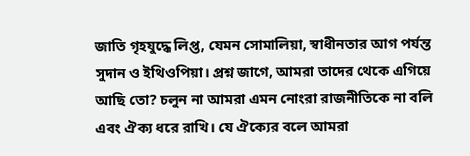জাতি গৃহযুদ্ধে লিপ্ত, যেমন সোমালিয়া, স্বাধীনতার আগ পর্যন্ত সুদান ও ইথিওপিয়া। প্রশ্ন জাগে, আমরা তাদের থেকে এগিয়ে আছি তো? চলুন না আমরা এমন নোংরা রাজনীতিকে না বলি এবং ঐক্য ধরে রাখি। যে ঐক্যের বলে আমরা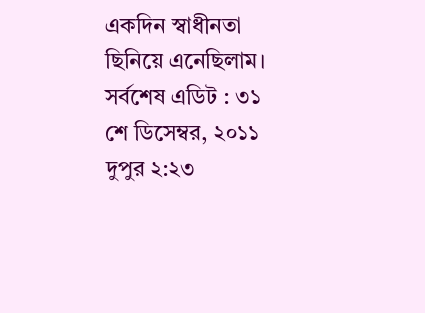একদিন স্বাধীনতা ছিনিয়ে এনেছিলাম।
সর্বশেষ এডিট : ৩১ শে ডিসেম্বর, ২০১১ দুপুর ২:২৩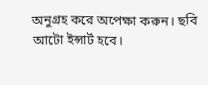অনুগ্রহ করে অপেক্ষা করুন। ছবি আটো ইন্সার্ট হবে।